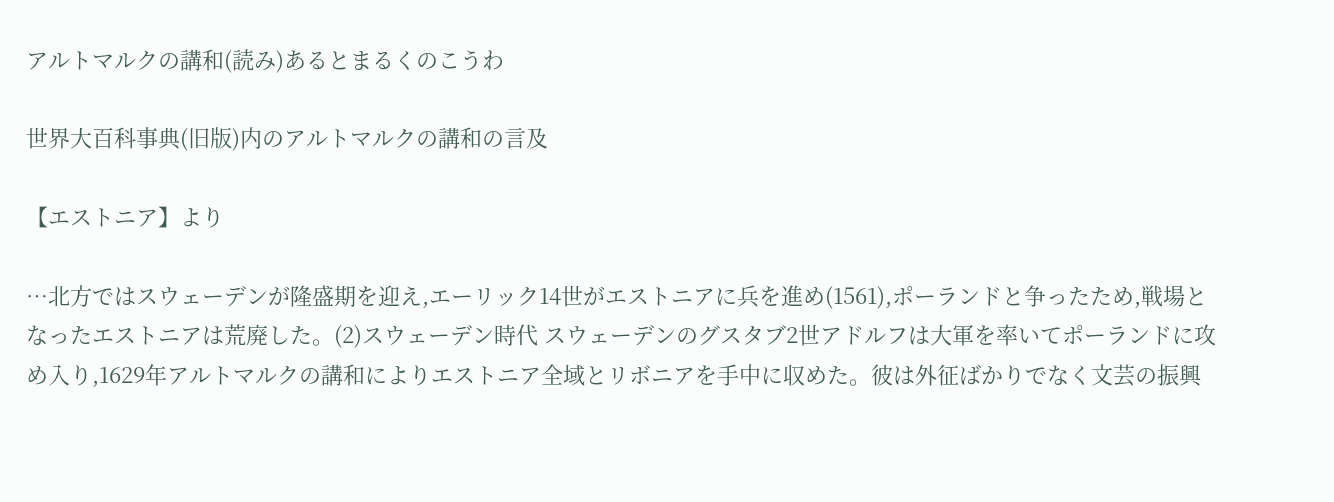アルトマルクの講和(読み)あるとまるくのこうわ

世界大百科事典(旧版)内のアルトマルクの講和の言及

【エストニア】より

…北方ではスウェーデンが隆盛期を迎え,エーリック14世がエストニアに兵を進め(1561),ポーランドと争ったため,戦場となったエストニアは荒廃した。(2)スウェーデン時代 スウェーデンのグスタブ2世アドルフは大軍を率いてポーランドに攻め入り,1629年アルトマルクの講和によりエストニア全域とリボニアを手中に収めた。彼は外征ばかりでなく文芸の振興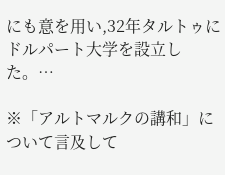にも意を用い,32年タルトゥにドルパート大学を設立した。…

※「アルトマルクの講和」について言及して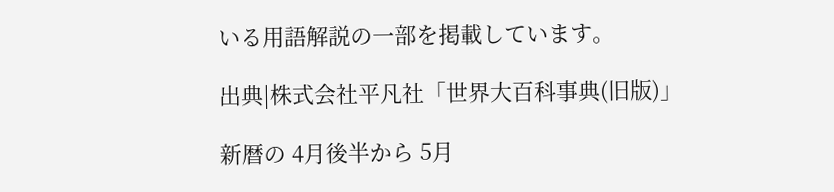いる用語解説の一部を掲載しています。

出典|株式会社平凡社「世界大百科事典(旧版)」

新暦の 4月後半から 5月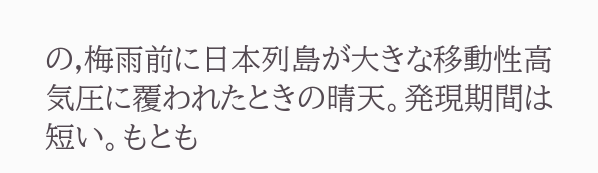の,梅雨前に日本列島が大きな移動性高気圧に覆われたときの晴天。発現期間は短い。もとも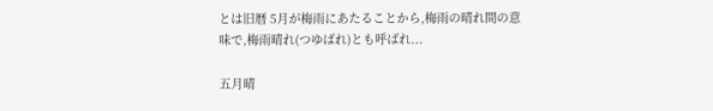とは旧暦 5月が梅雨にあたることから,梅雨の晴れ間の意味で,梅雨晴れ(つゆばれ)とも呼ばれ...

五月晴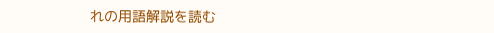れの用語解説を読む